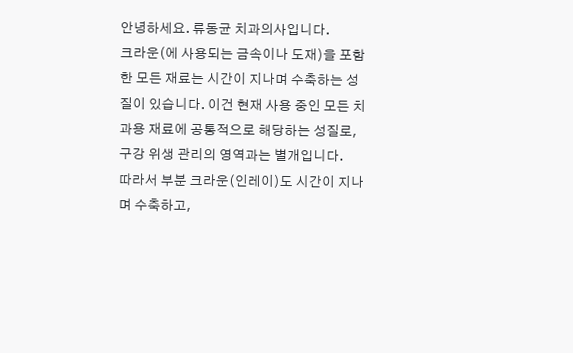안녕하세요. 류동균 치과의사입니다.
크라운(에 사용되는 금속이나 도재)을 포함한 모든 재료는 시간이 지나며 수축하는 성질이 있습니다. 이건 현재 사용 중인 모든 치과용 재료에 공통적으로 해당하는 성질로, 구강 위생 관리의 영역과는 별개입니다.
따라서 부분 크라운(인레이)도 시간이 지나며 수축하고,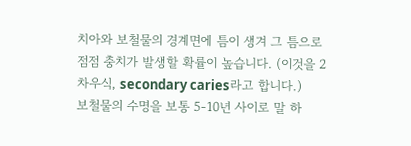치아와 보철물의 경계면에 틈이 생겨 그 틈으로 점점 충치가 발생할 확률이 높습니다. (이것을 2차우식, secondary caries라고 합니다.)
보철물의 수명을 보통 5-10년 사이로 말 하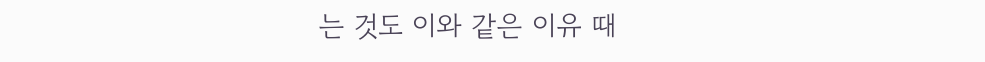는 것도 이와 같은 이유 때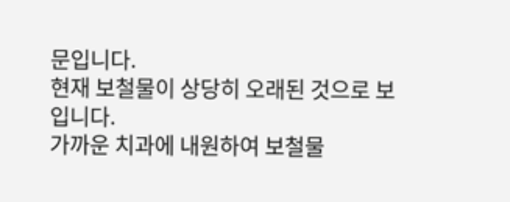문입니다.
현재 보철물이 상당히 오래된 것으로 보입니다.
가까운 치과에 내원하여 보철물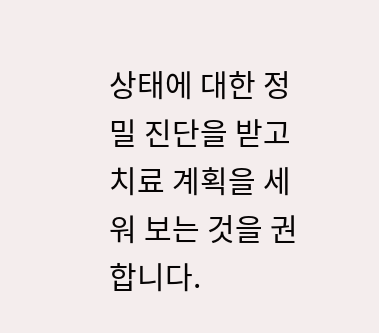상태에 대한 정밀 진단을 받고 치료 계획을 세워 보는 것을 권합니다.